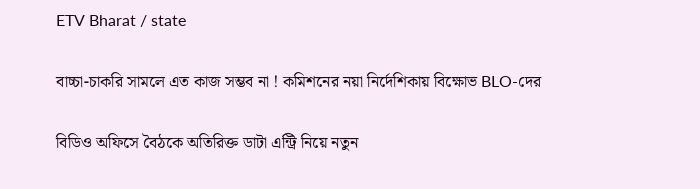ETV Bharat / state

বাচ্চা-চাকরি সামলে এত কাজ সম্ভব না ! কমিশনের নয়া নির্দেশিকায় বিক্ষোভ BLO-দের

বিডিও অফিসে বৈঠকে অতিরিক্ত ডাটা এন্ট্রি নিয়ে নতুন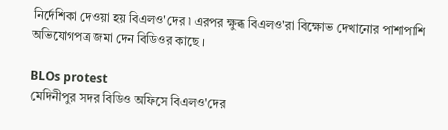নির্দেশিকা দেওয়া হয় বিএলও'দের ৷ এরপর ক্ষুব্ধ বিএলও'রা বিক্ষোভ দেখানোর পাশাপাশি অভিযোগপত্র জমা দেন বিডিওর কাছে ।

BLOs protest
মেদিনীপুর সদর বিডিও অফিসে বিএলও'দের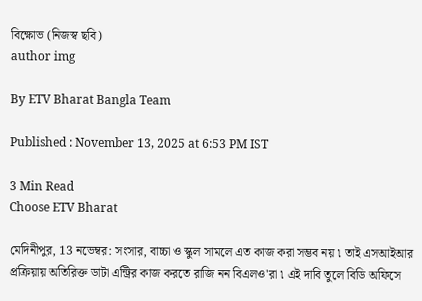বিক্ষোভ (নিজস্ব ছবি)
author img

By ETV Bharat Bangla Team

Published : November 13, 2025 at 6:53 PM IST

3 Min Read
Choose ETV Bharat

মেদিনীপুর, 13 নভেম্বর: সংসার, বাচ্চা ও স্কুল সামলে এত কাজ করা সম্ভব নয় ৷ তাই এসআইআর প্রক্রিয়ায় অতিরিক্ত ডাটা এন্ট্রির কাজ করতে রাজি নন বিএলও'রা ৷ এই দাবি তুলে বিডি অফিসে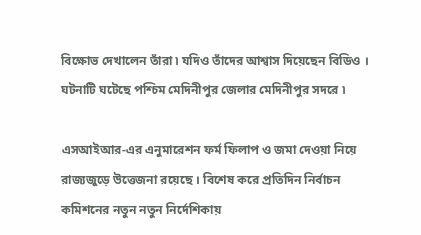বিক্ষোভ দেখালেন তাঁরা ৷ যদিও তাঁদের আশ্বাস দিয়েছেন বিডিও । ঘটনাটি ঘটেছে পশ্চিম মেদিনীপুর জেলার মেদিনীপুর সদরে ৷

এসআইআর-এর এনুমারেশন ফর্ম ফিলাপ ও জমা দেওয়া নিয়ে রাজ্যজুড়ে উত্তেজনা রয়েছে । বিশেষ করে প্রতিদিন নির্বাচন কমিশনের নতুন নতুন নির্দেশিকায়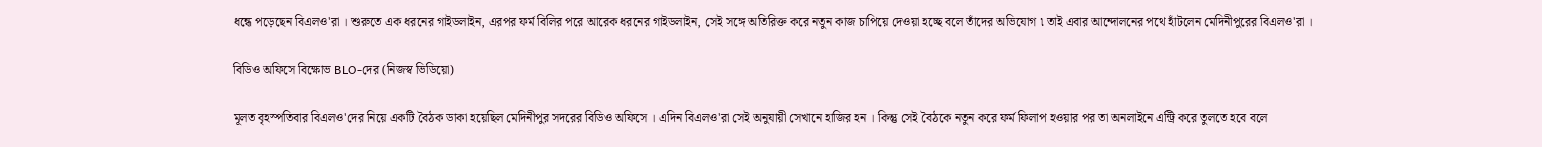ধন্ধে পড়েছেন বিএলও'রা । শুরুতে এক ধরনের গাইডলাইন, এরপর ফর্ম বিলির পরে আরেক ধরনের গাইডলাইন, সেই সঙ্গে অতিরিক্ত করে নতুন কাজ চাপিয়ে দেওয়া হচ্ছে বলে তাঁদের অভিযোগ ৷ তাই এবার আন্দোলনের পথে হাঁটলেন মেদিনীপুরের বিএলও'রা ।

বিডিও অফিসে বিক্ষোভ BLO-দের (নিজস্ব ভিডিয়ো)

মূলত বৃহস্পতিবার বিএলও'দের নিয়ে একটি বৈঠক ডাকা হয়েছিল মেদিনীপুর সদরের বিডিও অফিসে । এদিন বিএলও'রা সেই অনুযায়ী সেখানে হাজির হন । কিন্তু সেই বৈঠকে নতুন করে ফর্ম ফিলাপ হওয়ার পর তা অনলাইনে এন্ট্রি করে তুলতে হবে বলে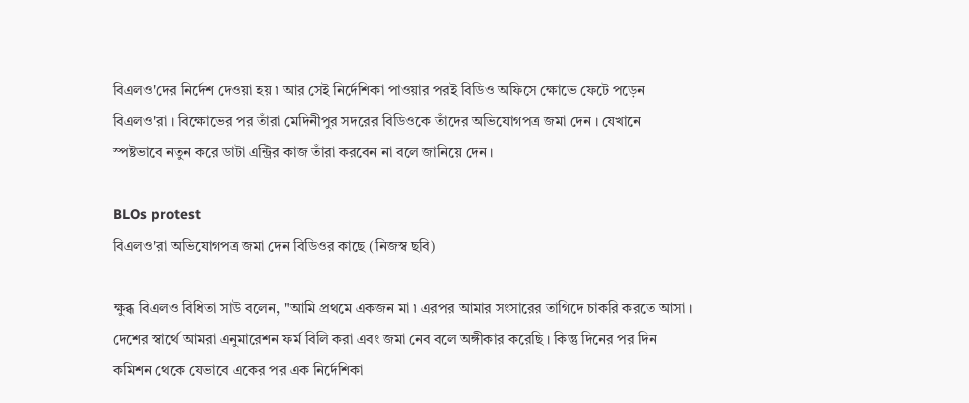বিএলও'দের নির্দেশ দেওয়া হয় ৷ আর সেই নির্দেশিকা পাওয়ার পরই বিডিও অফিসে ক্ষোভে ফেটে পড়েন বিএলও'রা । বিক্ষোভের পর তাঁরা মেদিনীপুর সদরের বিডিওকে তাঁদের অভিযোগপত্র জমা দেন । যেখানে স্পষ্টভাবে নতুন করে ডাটা এন্ট্রির কাজ তাঁরা করবেন না বলে জানিয়ে দেন ।

BLOs protest
বিএলও'রা অভিযোগপত্র জমা দেন বিডিওর কাছে (নিজস্ব ছবি)

ক্ষুব্ধ বিএলও বিধিতা সাউ বলেন, "আমি প্রথমে একজন মা ৷ এরপর আমার সংসারের তাগিদে চাকরি করতে আসা । দেশের স্বার্থে আমরা এনুমারেশন ফর্ম বিলি করা এবং জমা নেব বলে অঙ্গীকার করেছি । কিন্তু দিনের পর দিন কমিশন থেকে যেভাবে একের পর এক নির্দেশিকা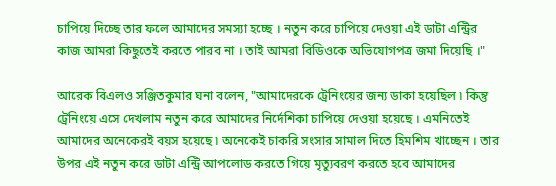চাপিয়ে দিচ্ছে তার ফলে আমাদের সমস্যা হচ্ছে । নতুন করে চাপিয়ে দেওয়া এই ডাটা এন্ট্রির কাজ আমরা কিছুতেই করতে পারব না । তাই আমরা বিডিওকে অভিযোগপত্র জমা দিয়েছি ।"

আরেক বিএলও সঞ্জিতকুমার ঘনা বলেন, "আমাদেরকে ট্রেনিংয়ের জন্য ডাকা হয়েছিল ৷ কিন্তু ট্রেনিংয়ে এসে দেখলাম নতুন করে আমাদের নির্দেশিকা চাপিয়ে দেওয়া হয়েছে । এমনিতেই আমাদের অনেকেরই বয়স হয়েছে ৷ অনেকেই চাকরি সংসার সামাল দিতে হিমশিম খাচ্ছেন । তার উপর এই নতুন করে ডাটা এন্ট্রি আপলোড করতে গিয়ে মৃত্যুবরণ করতে হবে আমাদের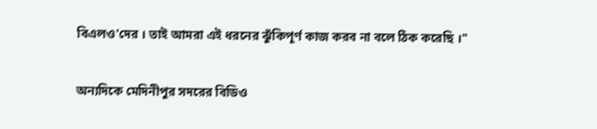বিএলও'দের । তাই আমরা এই ধরনের ঝুঁকিপূর্ণ কাজ করব না বলে ঠিক করেছি ।"

অন্যদিকে মেদিনীপুর সদরের বিডিও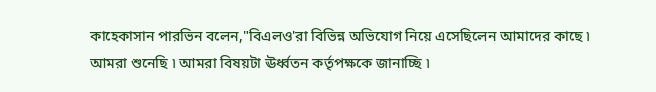কাহেকাসান পারভিন বলেন,"বিএলও'রা বিভিন্ন অভিযোগ নিয়ে এসেছিলেন আমাদের কাছে ৷ আমরা শুনেছি ৷ আমরা বিষয়টা ঊর্ধ্বতন কর্তৃপক্ষকে জানাচ্ছি ৷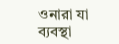ওনারা যা ব্যবস্থা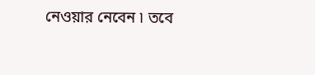নেওয়ার নেবেন ৷ তবে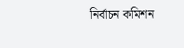নির্বাচন কমিশন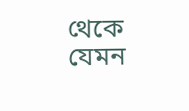থেকে যেমন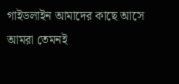গাইডলাইন আমাদের কাছে আসে আমরা তেমনই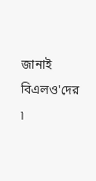জানাই বিএলও'দের ৷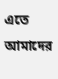এতে আমাদের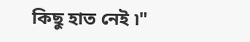কিছু হাত নেই ৷"